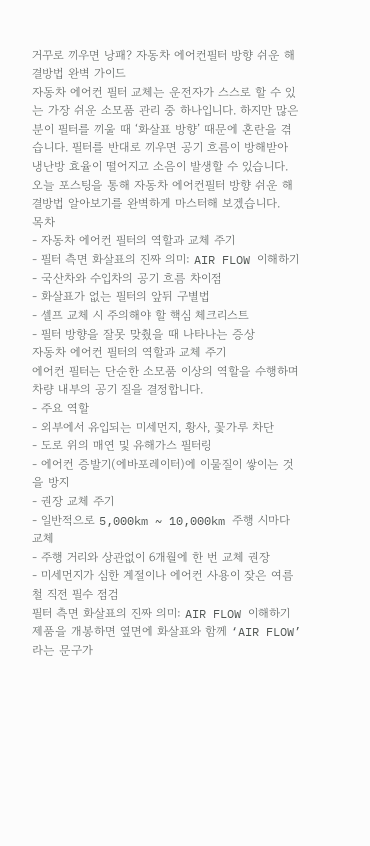거꾸로 끼우면 낭패? 자동차 에어컨필터 방향 쉬운 해결방법 완벽 가이드
자동차 에어컨 필터 교체는 운전자가 스스로 할 수 있는 가장 쉬운 소모품 관리 중 하나입니다. 하지만 많은 분이 필터를 끼울 때 ‘화살표 방향’ 때문에 혼란을 겪습니다. 필터를 반대로 끼우면 공기 흐름이 방해받아 냉난방 효율이 떨어지고 소음이 발생할 수 있습니다. 오늘 포스팅을 통해 자동차 에어컨필터 방향 쉬운 해결방법 알아보기를 완벽하게 마스터해 보겠습니다.
목차
- 자동차 에어컨 필터의 역할과 교체 주기
- 필터 측면 화살표의 진짜 의미: AIR FLOW 이해하기
- 국산차와 수입차의 공기 흐름 차이점
- 화살표가 없는 필터의 앞뒤 구별법
- 셀프 교체 시 주의해야 할 핵심 체크리스트
- 필터 방향을 잘못 맞췄을 때 나타나는 증상
자동차 에어컨 필터의 역할과 교체 주기
에어컨 필터는 단순한 소모품 이상의 역할을 수행하며 차량 내부의 공기 질을 결정합니다.
- 주요 역할
- 외부에서 유입되는 미세먼지, 황사, 꽃가루 차단
- 도로 위의 매연 및 유해가스 필터링
- 에어컨 증발기(에바포레이터)에 이물질이 쌓이는 것을 방지
- 권장 교체 주기
- 일반적으로 5,000km ~ 10,000km 주행 시마다 교체
- 주행 거리와 상관없이 6개월에 한 번 교체 권장
- 미세먼지가 심한 계절이나 에어컨 사용이 잦은 여름철 직전 필수 점검
필터 측면 화살표의 진짜 의미: AIR FLOW 이해하기
제품을 개봉하면 옆면에 화살표와 함께 ‘AIR FLOW’라는 문구가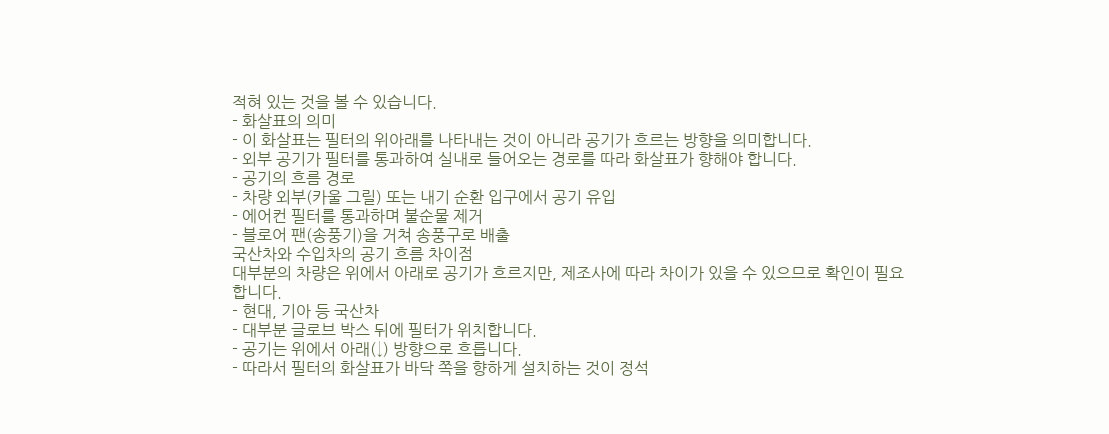적혀 있는 것을 볼 수 있습니다.
- 화살표의 의미
- 이 화살표는 필터의 위아래를 나타내는 것이 아니라 공기가 흐르는 방향을 의미합니다.
- 외부 공기가 필터를 통과하여 실내로 들어오는 경로를 따라 화살표가 향해야 합니다.
- 공기의 흐름 경로
- 차량 외부(카울 그릴) 또는 내기 순환 입구에서 공기 유입
- 에어컨 필터를 통과하며 불순물 제거
- 블로어 팬(송풍기)을 거쳐 송풍구로 배출
국산차와 수입차의 공기 흐름 차이점
대부분의 차량은 위에서 아래로 공기가 흐르지만, 제조사에 따라 차이가 있을 수 있으므로 확인이 필요합니다.
- 현대, 기아 등 국산차
- 대부분 글로브 박스 뒤에 필터가 위치합니다.
- 공기는 위에서 아래(↓) 방향으로 흐릅니다.
- 따라서 필터의 화살표가 바닥 쪽을 향하게 설치하는 것이 정석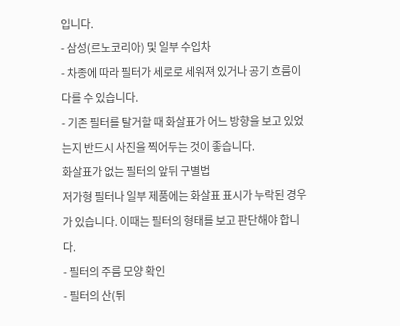입니다.
- 삼성(르노코리아) 및 일부 수입차
- 차종에 따라 필터가 세로로 세워져 있거나 공기 흐름이 다를 수 있습니다.
- 기존 필터를 탈거할 때 화살표가 어느 방향을 보고 있었는지 반드시 사진을 찍어두는 것이 좋습니다.
화살표가 없는 필터의 앞뒤 구별법
저가형 필터나 일부 제품에는 화살표 표시가 누락된 경우가 있습니다. 이때는 필터의 형태를 보고 판단해야 합니다.
- 필터의 주름 모양 확인
- 필터의 산(튀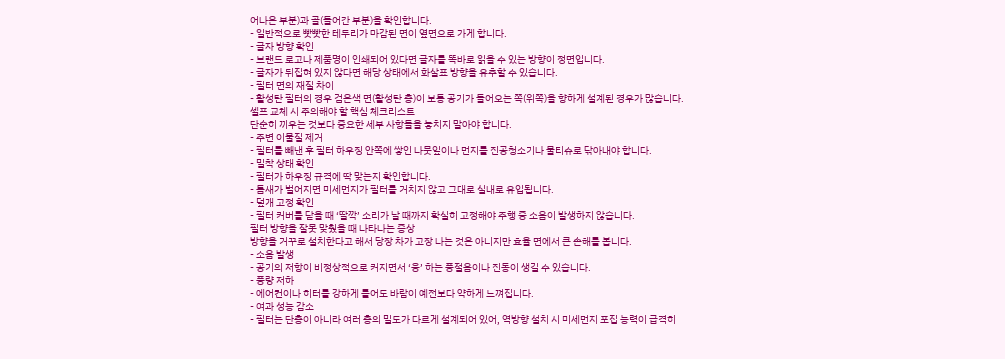어나온 부분)과 골(들어간 부분)을 확인합니다.
- 일반적으로 빳빳한 테두리가 마감된 면이 옆면으로 가게 합니다.
- 글자 방향 확인
- 브랜드 로고나 제품명이 인쇄되어 있다면 글자를 똑바로 읽을 수 있는 방향이 정면입니다.
- 글자가 뒤집혀 있지 않다면 해당 상태에서 화살표 방향을 유추할 수 있습니다.
- 필터 면의 재질 차이
- 활성탄 필터의 경우 검은색 면(활성탄 층)이 보통 공기가 들어오는 쪽(위쪽)을 향하게 설계된 경우가 많습니다.
셀프 교체 시 주의해야 할 핵심 체크리스트
단순히 끼우는 것보다 중요한 세부 사항들을 놓치지 말아야 합니다.
- 주변 이물질 제거
- 필터를 빼낸 후 필터 하우징 안쪽에 쌓인 나뭇잎이나 먼지를 진공청소기나 물티슈로 닦아내야 합니다.
- 밀착 상태 확인
- 필터가 하우징 규격에 딱 맞는지 확인합니다.
- 틈새가 벌어지면 미세먼지가 필터를 거치지 않고 그대로 실내로 유입됩니다.
- 덮개 고정 확인
- 필터 커버를 닫을 때 ‘딸깍’ 소리가 날 때까지 확실히 고정해야 주행 중 소음이 발생하지 않습니다.
필터 방향을 잘못 맞췄을 때 나타나는 증상
방향을 거꾸로 설치한다고 해서 당장 차가 고장 나는 것은 아니지만 효율 면에서 큰 손해를 봅니다.
- 소음 발생
- 공기의 저항이 비정상적으로 커지면서 ‘웅’ 하는 풍절음이나 진동이 생길 수 있습니다.
- 풍량 저하
- 에어컨이나 히터를 강하게 틀어도 바람이 예전보다 약하게 느껴집니다.
- 여과 성능 감소
- 필터는 단층이 아니라 여러 층의 밀도가 다르게 설계되어 있어, 역방향 설치 시 미세먼지 포집 능력이 급격히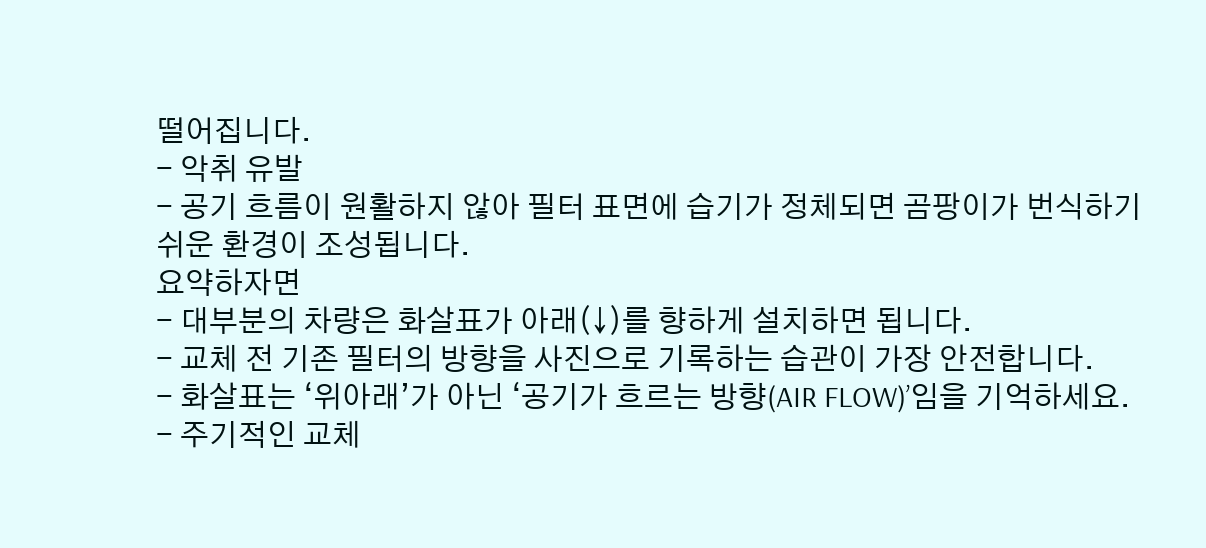떨어집니다.
- 악취 유발
- 공기 흐름이 원활하지 않아 필터 표면에 습기가 정체되면 곰팡이가 번식하기 쉬운 환경이 조성됩니다.
요약하자면
- 대부분의 차량은 화살표가 아래(↓)를 향하게 설치하면 됩니다.
- 교체 전 기존 필터의 방향을 사진으로 기록하는 습관이 가장 안전합니다.
- 화살표는 ‘위아래’가 아닌 ‘공기가 흐르는 방향(AIR FLOW)’임을 기억하세요.
- 주기적인 교체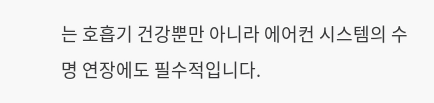는 호흡기 건강뿐만 아니라 에어컨 시스템의 수명 연장에도 필수적입니다.